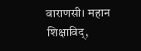वाराणसी। महान शिक्षाविद्,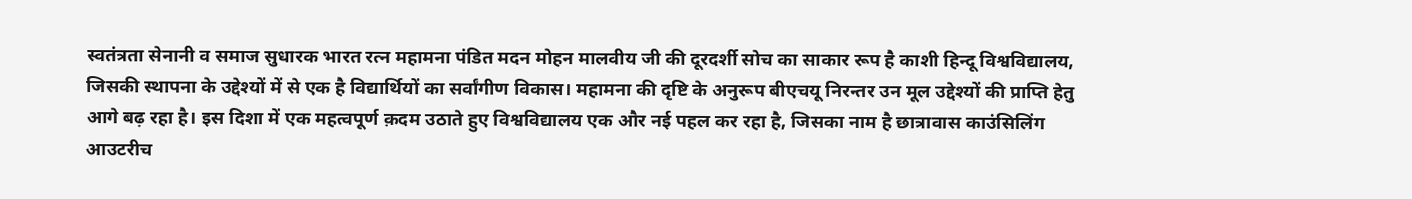स्वतंत्रता सेनानी व समाज सुधारक भारत रत्न महामना पंडित मदन मोहन मालवीय जी की दूरदर्शी सोच का साकार रूप है काशी हिन्दू विश्वविद्यालय, जिसकी स्थापना के उद्देश्यों में से एक है विद्यार्थियों का सर्वांगीण विकास। महामना की दृष्टि के अनुरूप बीएचयू निरन्तर उन मूल उद्देश्यों की प्राप्ति हेतु आगे बढ़ रहा है। इस दिशा में एक महत्वपूर्ण क़दम उठाते हुए विश्वविद्यालय एक और नई पहल कर रहा है, जिसका नाम है छात्रावास काउंसिलिंग आउटरीच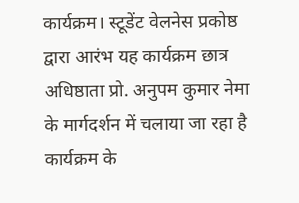कार्यक्रम। स्टूडेंट वेलनेस प्रकोष्ठ द्वारा आरंभ यह कार्यक्रम छात्र अधिष्ठाता प्रो. अनुपम कुमार नेमा के मार्गदर्शन में चलाया जा रहा है कार्यक्रम के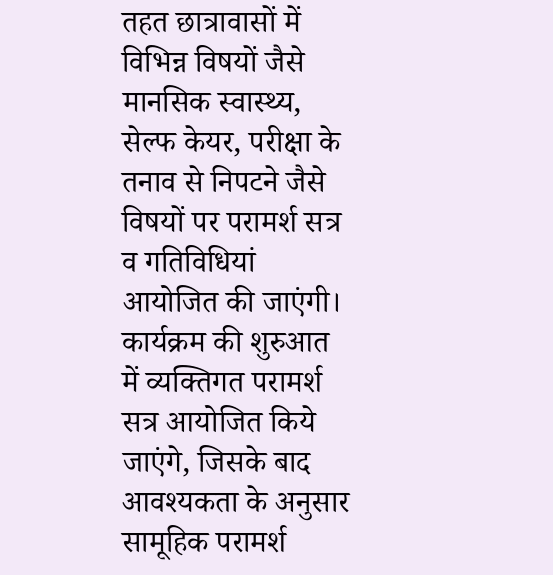तहत छात्रावासों में विभिन्न विषयों जैसे मानसिक स्वास्थ्य, सेल्फ केयर, परीक्षा के तनाव से निपटने जैसे विषयों पर परामर्श सत्र व गतिविधियां आयोजित की जाएंगी। कार्यक्रम की शुरुआत में व्यक्तिगत परामर्श सत्र आयोजित किये जाएंगे, जिसके बाद आवश्यकता के अनुसार सामूहिक परामर्श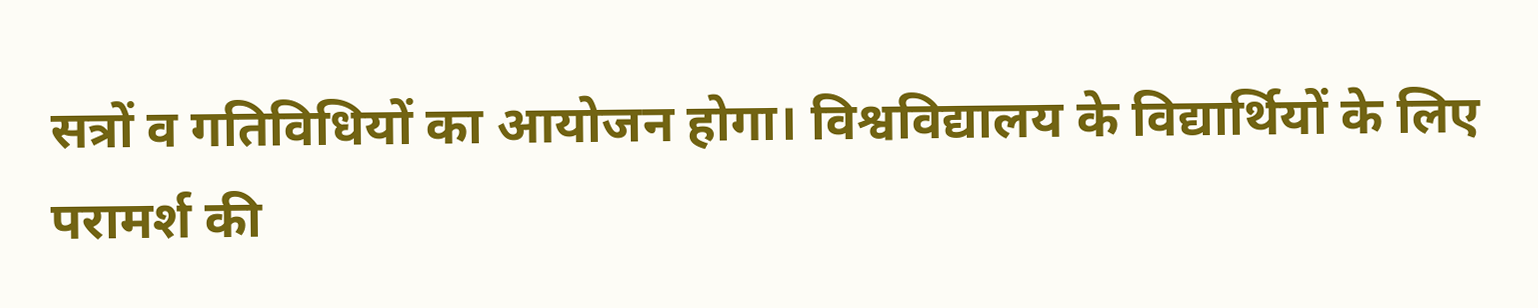सत्रों व गतिविधियों का आयोजन होगा। विश्वविद्यालय के विद्यार्थियों के लिए परामर्श की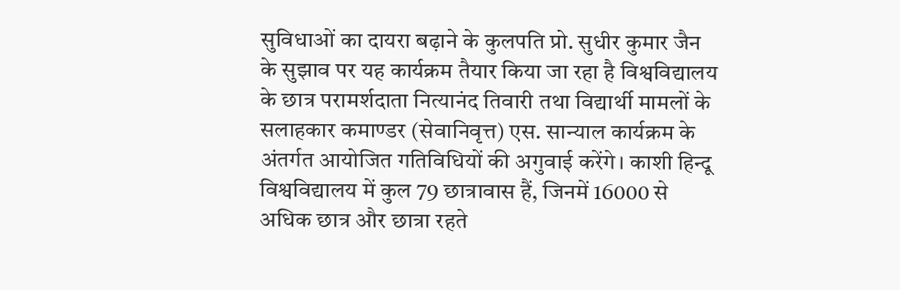सुविधाओं का दायरा बढ़ाने के कुलपति प्रो. सुधीर कुमार जैन के सुझाव पर यह कार्यक्रम तैयार किया जा रहा है विश्वविद्यालय के छात्र परामर्शदाता नित्यानंद तिवारी तथा विद्यार्थी मामलों के सलाहकार कमाण्डर (सेवानिवृत्त) एस. सान्याल कार्यक्रम के अंतर्गत आयोजित गतिविधियों की अगुवाई करेंगे। काशी हिन्दू विश्वविद्यालय में कुल 79 छात्रावास हैं, जिनमें 16000 से अधिक छात्र और छात्रा रहते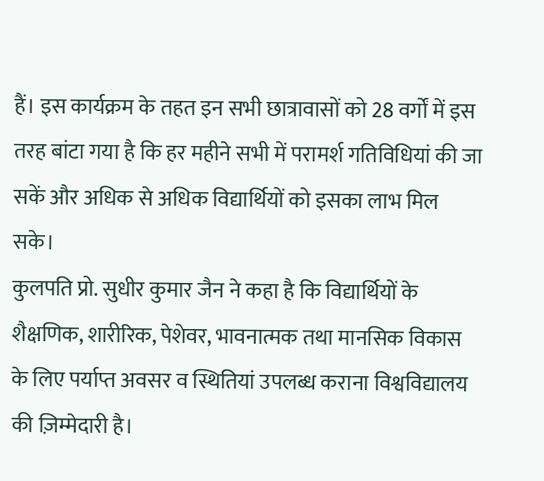हैं। इस कार्यक्रम के तहत इन सभी छात्रावासों को 28 वर्गों में इस तरह बांटा गया है कि हर महीने सभी में परामर्श गतिविधियां की जा सकें और अधिक से अधिक विद्यार्थियों को इसका लाभ मिल सके।
कुलपति प्रो. सुधीर कुमार जैन ने कहा है कि विद्यार्थियों के शैक्षणिक, शारीरिक, पेशेवर, भावनात्मक तथा मानसिक विकास के लिए पर्याप्त अवसर व स्थितियां उपलब्ध कराना विश्वविद्यालय की ज़िम्मेदारी है।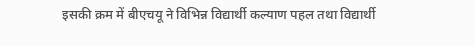इसकी क्रम में बीएचयू ने विभिन्न विद्यार्थी कल्याण पहल तथा विद्यार्थी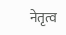नेतृत्व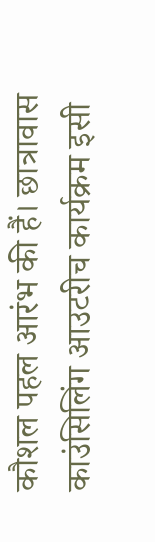कौशल पहल आरंभ की हैं। छात्रावास काउंसिलिंग आउटरीच कार्यक्रम इसी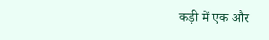कड़ी में एक और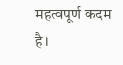महत्वपूर्ण कदम है।